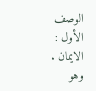الوصف الأول : الايمان .
وهو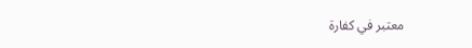معتبر في كفارة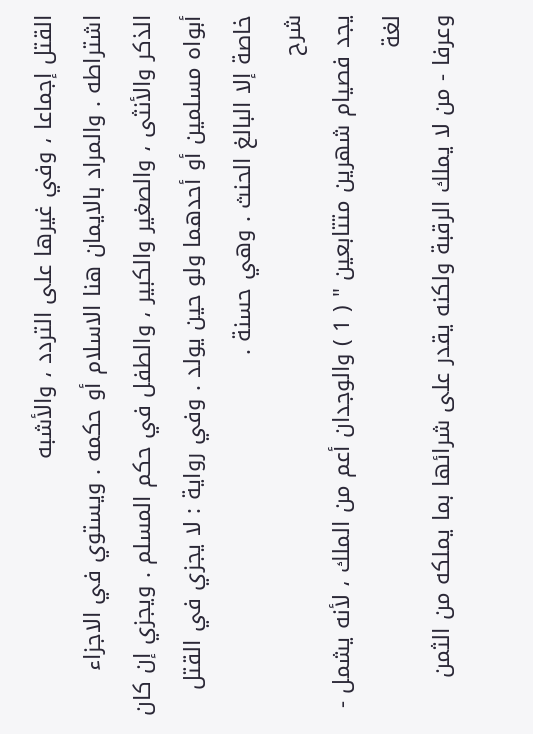القتل إجماعا ، وفي غيرها على التردد ، والأشبه
اشتراطه . والمراد بالايمان هنا الاسلام أو حكمه . ويستوي في الاجزاء
الذكر والأنثى ، والصغير والكبير ، والطفل في حكم المسلم . ويجزي إن كان
أبواه مسلمين أو أحدهما ولو حين يولد . وفي رواية : لا يجزي في القتل
خاصة إلا البالغ الحنث . وهي حسنة .
شرح
يجد فصيام شهرين متتابعين " ( 1 ) والوجدان أعم من الملك ، لأنه يشمل - لغة
وعرفا - من لا يملك الرقبة ولكنه يقدر على شرائها بما يملكه من الثمن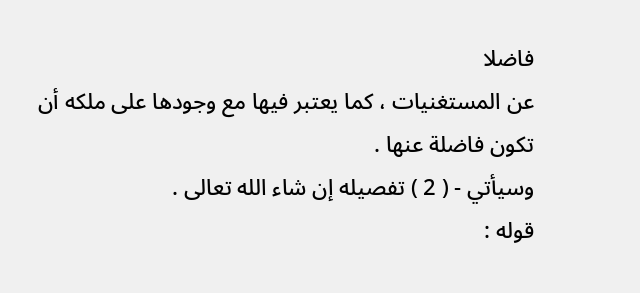فاضلا
عن المستغنيات ، كما يعتبر فيها مع وجودها على ملكه أن تكون فاضلة عنها .
وسيأتي - ( 2 ) تفصيله إن شاء الله تعالى .
قوله :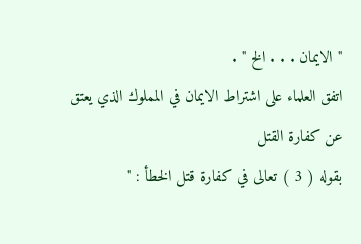" الايمان . . . الخ " .
اتفق العلماء على اشتراط الايمان في المملوك الذي يعتق عن كفارة القتل
بقوله ( 3 ) تعالى في كفارة قتل الخطأ : "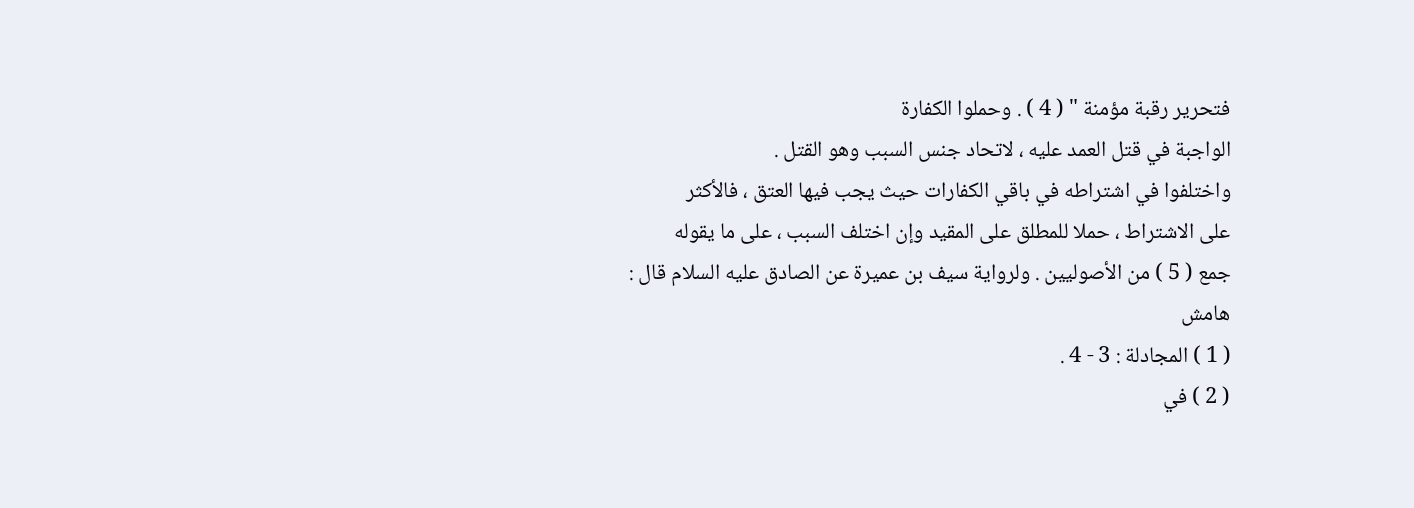فتحرير رقبة مؤمنة " ( 4 ) . وحملوا الكفارة
الواجبة في قتل العمد عليه ، لاتحاد جنس السبب وهو القتل .
واختلفوا في اشتراطه في باقي الكفارات حيث يجب فيها العتق ، فالأكثر
على الاشتراط ، حملا للمطلق على المقيد وإن اختلف السبب ، على ما يقوله
جمع ( 5 ) من الأصوليين . ولرواية سيف بن عميرة عن الصادق عليه السلام قال :
هامش
( 1 ) المجادلة : 3 - 4 .
( 2 ) في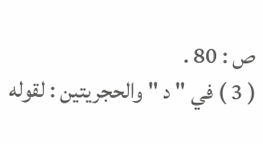ص : 80 .
( 3 ) في " د " والحجريتين : لقوله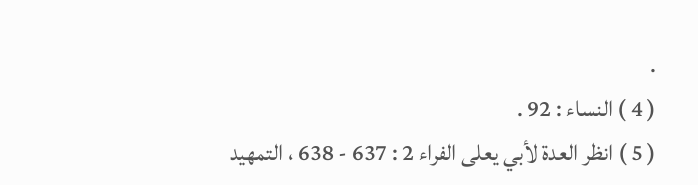.
( 4 ) النساء : 92 .
( 5 ) انظر العدة لأبي يعلى الفراء 2 : 637 - 638 ، التمهيد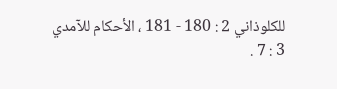للكلوذاني 2 : 180 - 181 ، الأحكام للآمدي
3 : 7 .